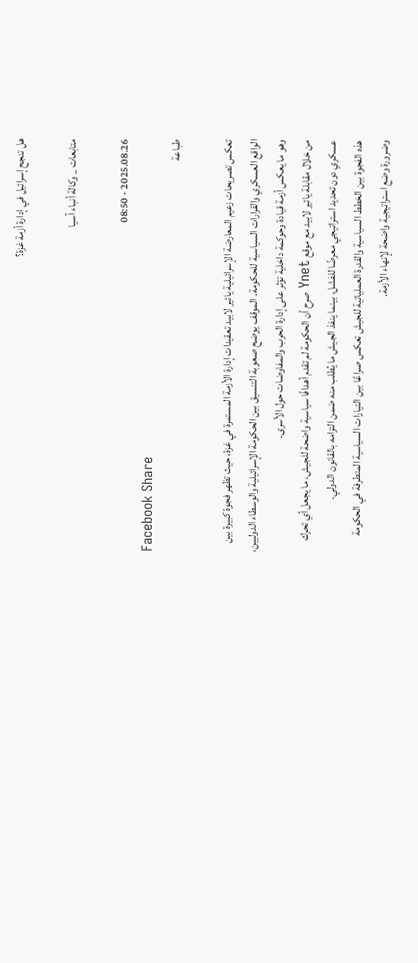هل تنجح إسرائيل في إدارة أزمة غزة؟

متابعات _ وكالة أنباء آسيا

2025.08.26 - 08:50
Facebook Share
طباعة

تعكس تصريحات زعيم المعارضة الإسرائيلية يائير لابيد تعقيدات إدارة الأزمة المستمرة في غزة، حيث تظهر فجوة كبيرة بين الواقع العسكري والقرارات السياسية للحكومة. الموقف يوضح صعوبة التنسيق بين الحكومة الإسرائيلية والوسطاء الدوليين، وهو ما يعكس أزمة قيادة وحوكمة داخلية تؤثر على إدارة الحرب والمفاوضات حول الأسرى.
من خلال مقابلة يائير لابيد مع موقع Ynet صرح أن الحكومة لم تقدم أهدافًا سياسية واضحة للجيش، ما يجعل أي تحرك عسكري دون تحديد استراتيجي معرضًا للفشل، بينما ينفذ الجيش ما يُطلب منه ضمن التزامه بالقانون الدولي.
هذه الفجوة بين الخطط السياسية والقدرة العملياتية للجيش تعكس صراعًا بين التيارات السياسية المتطرفة في الحكومة وضرورة وضع استراتيجية واضحة لإنهاء الأزمة.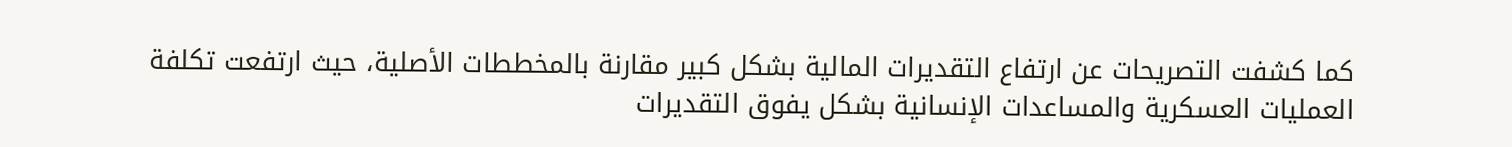كما كشفت التصريحات عن ارتفاع التقديرات المالية بشكل كبير مقارنة بالمخططات الأصلية، حيث ارتفعت تكلفة العمليات العسكرية والمساعدات الإنسانية بشكل يفوق التقديرات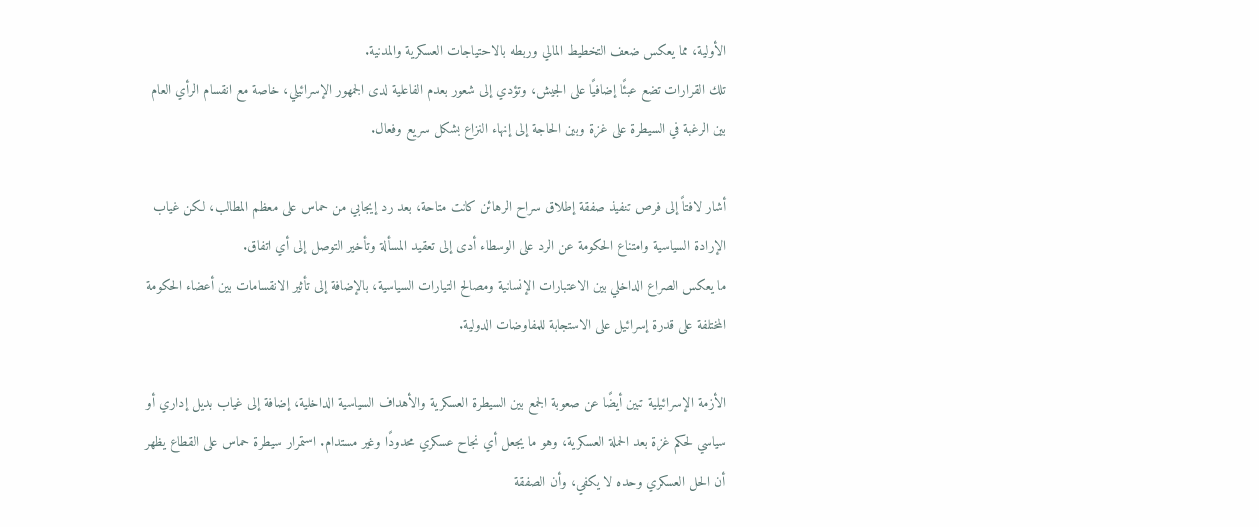الأولية، مما يعكس ضعف التخطيط المالي وربطه بالاحتياجات العسكرية والمدنية.
تلك القرارات تضع عبئًا إضافيًا على الجيش، وتؤدي إلى شعور بعدم الفاعلية لدى الجمهور الإسرائيلي، خاصة مع انقسام الرأي العام بين الرغبة في السيطرة على غزة وبين الحاجة إلى إنهاء النزاع بشكل سريع وفعال.

أشار لافتاً إلى فرص تنفيذ صفقة إطلاق سراح الرهائن كانت متاحة، بعد رد إيجابي من حماس على معظم المطالب، لكن غياب الإرادة السياسية وامتناع الحكومة عن الرد على الوسطاء أدى إلى تعقيد المسألة وتأخير التوصل إلى أي اتفاق.
ما يعكس الصراع الداخلي بين الاعتبارات الإنسانية ومصالح التيارات السياسية، بالإضافة إلى تأثير الانقسامات بين أعضاء الحكومة المختلفة على قدرة إسرائيل على الاستجابة للمفاوضات الدولية.

الأزمة الإسرائيلية تبين أيضًا عن صعوبة الجمع بين السيطرة العسكرية والأهداف السياسية الداخلية، إضافة إلى غياب بديل إداري أو سياسي لحكم غزة بعد الحملة العسكرية، وهو ما يجعل أي نجاح عسكري محدودًا وغير مستدام. استمرار سيطرة حماس على القطاع يظهر أن الحل العسكري وحده لا يكفي، وأن الصفقة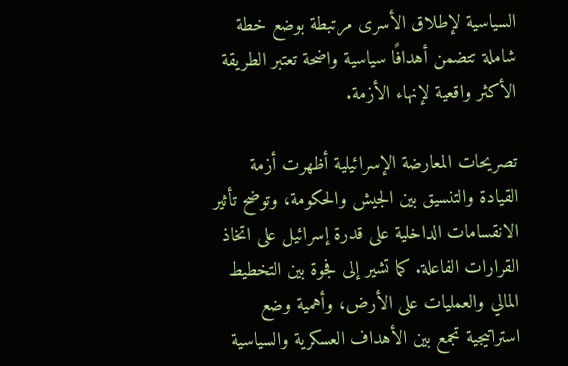السياسية لإطلاق الأسرى مرتبطة بوضع خطة شاملة تتضمن أهدافًا سياسية واضحة تعتبر الطريقة الأكثر واقعية لإنهاء الأزمة.

تصريحات المعارضة الإسرائيلية أظهرت أزمة القيادة والتنسيق بين الجيش والحكومة، وتوضح تأثير الانقسامات الداخلية على قدرة إسرائيل على اتخاذ القرارات الفاعلة. كما تشير إلى فجوة بين التخطيط المالي والعمليات على الأرض، وأهمية وضع استراتيجية تجمع بين الأهداف العسكرية والسياسية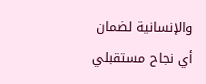والإنسانية لضمان أي نجاح مستقبلي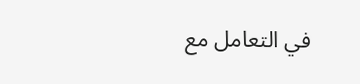في التعامل مع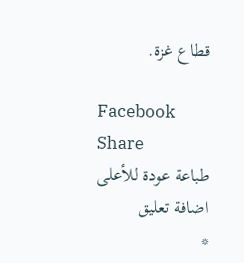قطاع غزة.

Facebook Share
طباعة عودة للأعلى
اضافة تعليق
*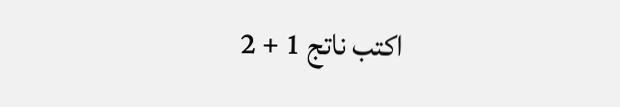اكتب ناتج 1 + 2